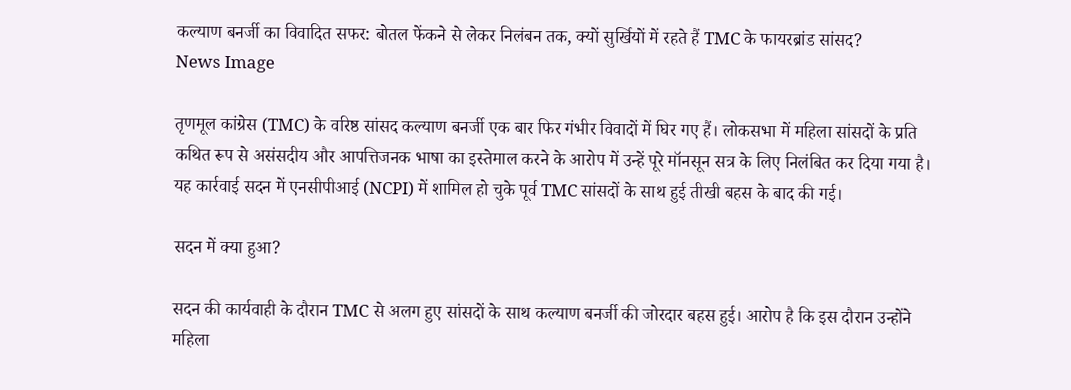कल्याण बनर्जी का विवादित सफर: बोतल फेंकने से लेकर निलंबन तक, क्यों सुर्खियों में रहते हैं TMC के फायरब्रांड सांसद?
News Image

तृणमूल कांग्रेस (TMC) के वरिष्ठ सांसद कल्याण बनर्जी एक बार फिर गंभीर विवादों में घिर गए हैं। लोकसभा में महिला सांसदों के प्रति कथित रूप से असंसदीय और आपत्तिजनक भाषा का इस्तेमाल करने के आरोप में उन्हें पूरे मॉनसून सत्र के लिए निलंबित कर दिया गया है। यह कार्रवाई सदन में एनसीपीआई (NCPI) में शामिल हो चुके पूर्व TMC सांसदों के साथ हुई तीखी बहस के बाद की गई।

सदन में क्या हुआ?

सदन की कार्यवाही के दौरान TMC से अलग हुए सांसदों के साथ कल्याण बनर्जी की जोरदार बहस हुई। आरोप है कि इस दौरान उन्होंने महिला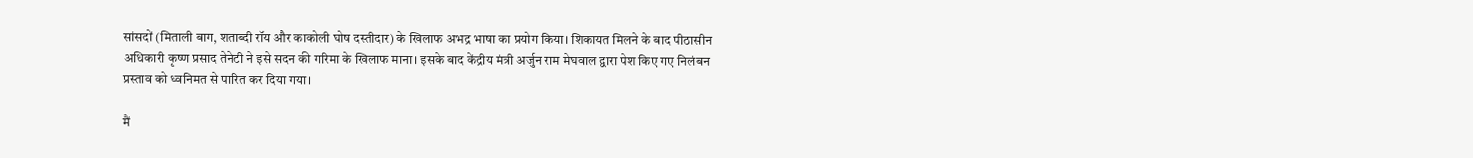सांसदों (मिताली बाग, शताब्दी रॉय और काकोली घोष दस्तीदार) के खिलाफ अभद्र भाषा का प्रयोग किया। शिकायत मिलने के बाद पीठासीन अधिकारी कृष्ण प्रसाद तेनेटी ने इसे सदन की गरिमा के खिलाफ माना। इसके बाद केंद्रीय मंत्री अर्जुन राम मेघवाल द्वारा पेश किए गए निलंबन प्रस्ताव को ध्वनिमत से पारित कर दिया गया।

मैं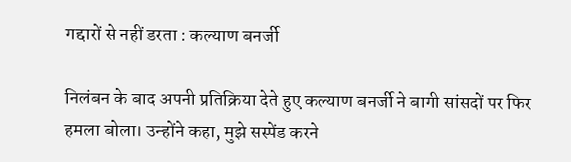गद्दारों से नहीं डरता : कल्याण बनर्जी

निलंबन के बाद अपनी प्रतिक्रिया देते हुए कल्याण बनर्जी ने बागी सांसदों पर फिर हमला बोला। उन्होंने कहा, मुझे सस्पेंड करने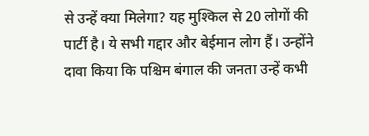से उन्हें क्या मिलेगा? यह मुश्किल से 20 लोगों की पार्टी है। ये सभी गद्दार और बेईमान लोग हैं। उन्होंने दावा किया कि पश्चिम बंगाल की जनता उन्हें कभी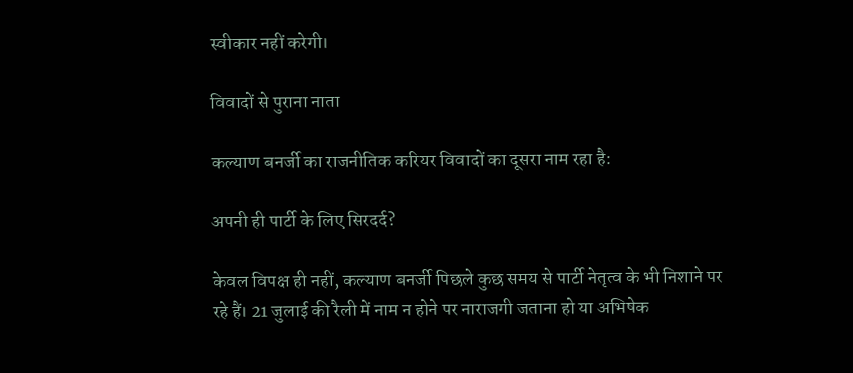स्वीकार नहीं करेगी।

विवादों से पुराना नाता

कल्याण बनर्जी का राजनीतिक करियर विवादों का दूसरा नाम रहा है:

अपनी ही पार्टी के लिए सिरदर्द?

केवल विपक्ष ही नहीं, कल्याण बनर्जी पिछले कुछ समय से पार्टी नेतृत्व के भी निशाने पर रहे हैं। 21 जुलाई की रैली में नाम न होने पर नाराजगी जताना हो या अभिषेक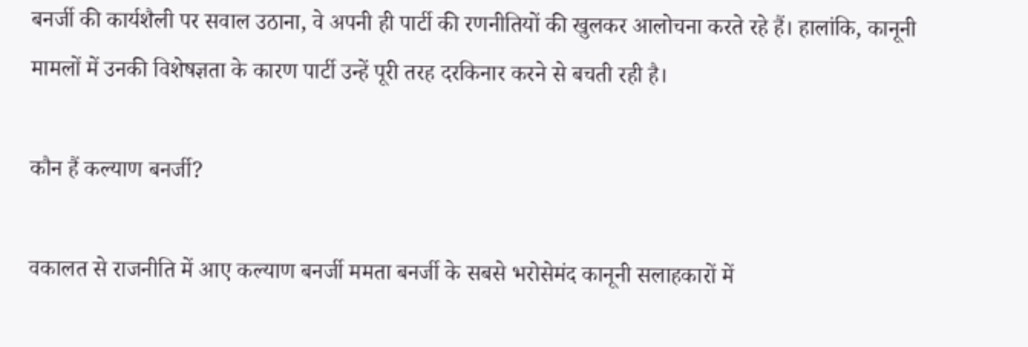बनर्जी की कार्यशैली पर सवाल उठाना, वे अपनी ही पार्टी की रणनीतियों की खुलकर आलोचना करते रहे हैं। हालांकि, कानूनी मामलों में उनकी विशेषज्ञता के कारण पार्टी उन्हें पूरी तरह दरकिनार करने से बचती रही है।

कौन हैं कल्याण बनर्जी?

वकालत से राजनीति में आए कल्याण बनर्जी ममता बनर्जी के सबसे भरोसेमंद कानूनी सलाहकारों में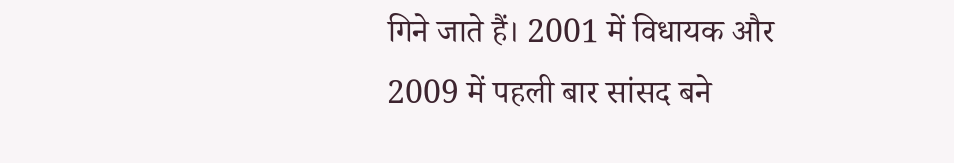गिने जाते हैं। 2001 में विधायक और 2009 में पहली बार सांसद बने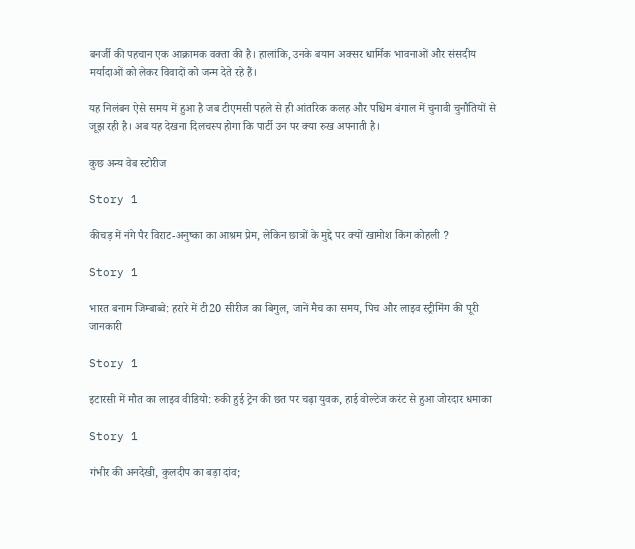बनर्जी की पहचान एक आक्रामक वक्ता की है। हालांकि, उनके बयान अक्सर धार्मिक भावनाओं और संसदीय मर्यादाओं को लेकर विवादों को जन्म देते रहे हैं।

यह निलंबन ऐसे समय में हुआ है जब टीएमसी पहले से ही आंतरिक कलह और पश्चिम बंगाल में चुनावी चुनौतियों से जूझ रही है। अब यह देखना दिलचस्प होगा कि पार्टी उन पर क्या रुख अपनाती है।

कुछ अन्य वेब स्टोरीज

Story 1

कीचड़ में नंगे पैर विराट-अनुष्का का आश्रम प्रेम, लेकिन छात्रों के मुद्दे पर क्यों खामोश किंग कोहली ?

Story 1

भारत बनाम जिम्बाब्वे: हरारे में टी20 सीरीज का बिगुल, जानें मैच का समय, पिच और लाइव स्ट्रीमिंग की पूरी जानकारी

Story 1

इटारसी में मौत का लाइव वीडियो: रुकी हुई ट्रेन की छत पर चढ़ा युवक, हाई वोल्टेज करंट से हुआ जोरदार धमाका

Story 1

गंभीर की अनदेखी, कुलदीप का बड़ा दांव;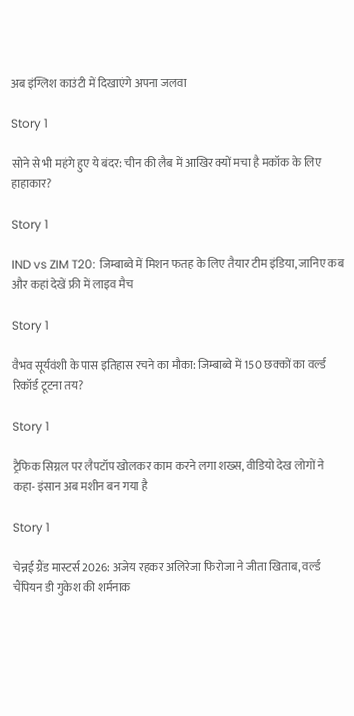अब इंग्लिश काउंटी में दिखाएंगे अपना जलवा

Story 1

सोने से भी महंगे हुए ये बंदर: चीन की लैब में आखिर क्यों मचा है मकॉक के लिए हाहाकार?

Story 1

IND vs ZIM T20: जिम्बाब्वे में मिशन फतह के लिए तैयार टीम इंडिया, जानिए कब और कहां देखें फ्री में लाइव मैच

Story 1

वैभव सूर्यवंशी के पास इतिहास रचने का मौका: जिम्बाब्वे में 150 छक्कों का वर्ल्ड रिकॉर्ड टूटना तय?

Story 1

ट्रैफिक सिग्नल पर लैपटॉप खोलकर काम करने लगा शख्स, वीडियो देख लोगों ने कहा- इंसान अब मशीन बन गया है

Story 1

चेन्नई ग्रैंड मास्टर्स 2026: अजेय रहकर अलिरेजा फिरोजा ने जीता खिताब, वर्ल्ड चैंपियन डी गुकेश की शर्मनाक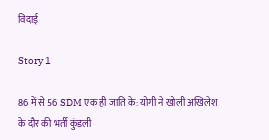विदाई

Story 1

86 में से 56 SDM एक ही जाति के: योगी ने खोली अखिलेश के दौर की भर्ती कुंडली